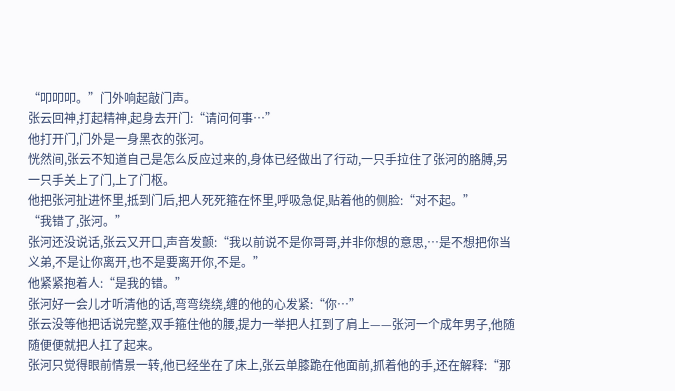“叩叩叩。”门外响起敲门声。
张云回神,打起精神,起身去开门:“请问何事…”
他打开门,门外是一身黑衣的张河。
恍然间,张云不知道自己是怎么反应过来的,身体已经做出了行动,一只手拉住了张河的胳膊,另一只手关上了门,上了门枢。
他把张河扯进怀里,抵到门后,把人死死箍在怀里,呼吸急促,贴着他的侧脸:“对不起。”
“我错了,张河。”
张河还没说话,张云又开口,声音发颤:“我以前说不是你哥哥,并非你想的意思,…是不想把你当义弟,不是让你离开,也不是要离开你,不是。”
他紧紧抱着人:“是我的错。”
张河好一会儿才听清他的话,弯弯绕绕,缠的他的心发紧:“你…”
张云没等他把话说完整,双手箍住他的腰,提力一举把人扛到了肩上——张河一个成年男子,他随随便便就把人扛了起来。
张河只觉得眼前情景一转,他已经坐在了床上,张云单膝跪在他面前,抓着他的手,还在解释:“那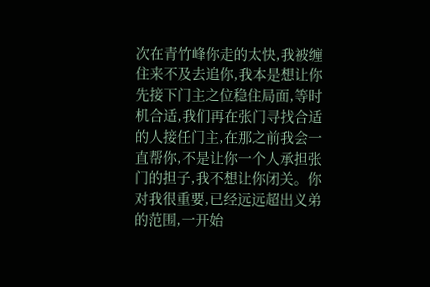次在青竹峰你走的太快,我被缠住来不及去追你,我本是想让你先接下门主之位稳住局面,等时机合适,我们再在张门寻找合适的人接任门主,在那之前我会一直帮你,不是让你一个人承担张门的担子,我不想让你闭关。你对我很重要,已经远远超出义弟的范围,一开始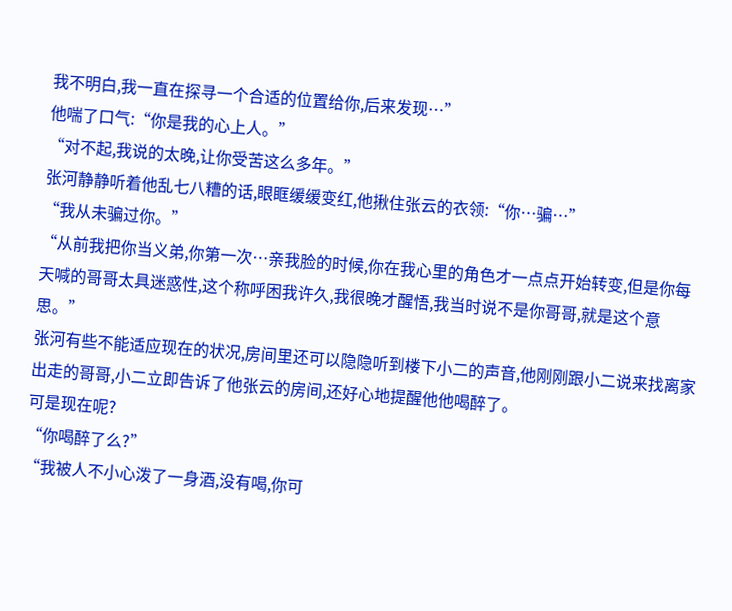我不明白,我一直在探寻一个合适的位置给你,后来发现…”
他喘了口气:“你是我的心上人。”
“对不起,我说的太晚,让你受苦这么多年。”
张河静静听着他乱七八糟的话,眼眶缓缓变红,他揪住张云的衣领:“你…骗…”
“我从未骗过你。”
“从前我把你当义弟,你第一次…亲我脸的时候,你在我心里的角色才一点点开始转变,但是你每天喊的哥哥太具迷惑性,这个称呼困我许久,我很晚才醒悟,我当时说不是你哥哥,就是这个意思。”
张河有些不能适应现在的状况,房间里还可以隐隐听到楼下小二的声音,他刚刚跟小二说来找离家出走的哥哥,小二立即告诉了他张云的房间,还好心地提醒他他喝醉了。
可是现在呢?
“你喝醉了么?”
“我被人不小心泼了一身酒,没有喝,你可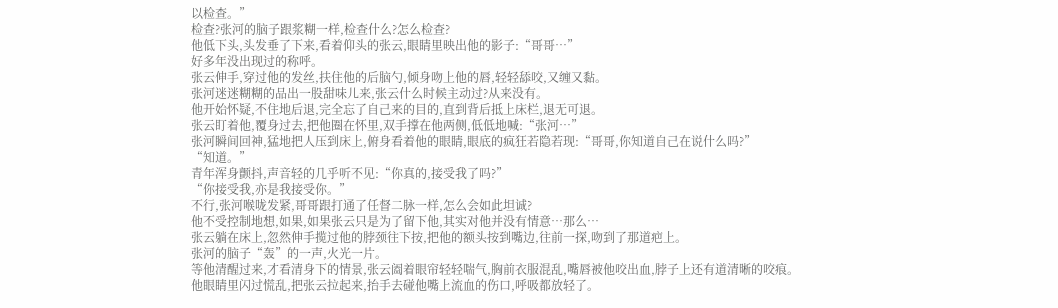以检查。”
检查?张河的脑子跟浆糊一样,检查什么?怎么检查?
他低下头,头发垂了下来,看着仰头的张云,眼睛里映出他的影子:“哥哥…”
好多年没出现过的称呼。
张云伸手,穿过他的发丝,扶住他的后脑勺,倾身吻上他的唇,轻轻舔咬,又缠又黏。
张河迷迷糊糊的品出一股甜味儿来,张云什么时候主动过?从来没有。
他开始怀疑,不住地后退,完全忘了自己来的目的,直到背后抵上床栏,退无可退。
张云盯着他,覆身过去,把他圈在怀里,双手撑在他两侧,低低地喊:“张河…”
张河瞬间回神,猛地把人压到床上,俯身看着他的眼睛,眼底的疯狂若隐若现:“哥哥,你知道自己在说什么吗?”
“知道。”
青年浑身颤抖,声音轻的几乎听不见:“你真的,接受我了吗?”
“你接受我,亦是我接受你。”
不行,张河喉咙发紧,哥哥跟打通了任督二脉一样,怎么会如此坦诚?
他不受控制地想,如果,如果张云只是为了留下他,其实对他并没有情意…那么…
张云躺在床上,忽然伸手揽过他的脖颈往下按,把他的额头按到嘴边,往前一探,吻到了那道疤上。
张河的脑子“轰”的一声,火光一片。
等他清醒过来,才看清身下的情景,张云阖着眼帘轻轻喘气,胸前衣服混乱,嘴唇被他咬出血,脖子上还有道清晰的咬痕。
他眼睛里闪过慌乱,把张云拉起来,抬手去碰他嘴上流血的伤口,呼吸都放轻了。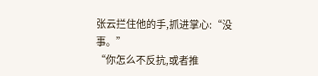张云拦住他的手,抓进掌心:“没事。”
“你怎么不反抗,或者推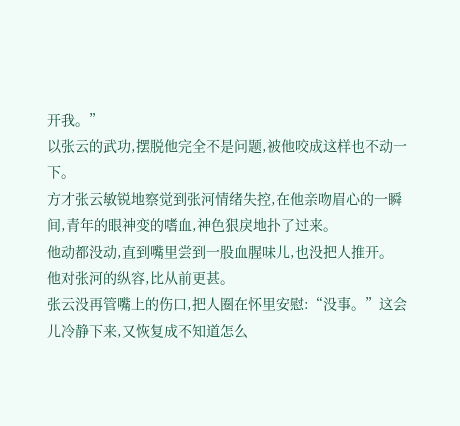开我。”
以张云的武功,摆脱他完全不是问题,被他咬成这样也不动一下。
方才张云敏锐地察觉到张河情绪失控,在他亲吻眉心的一瞬间,青年的眼神变的嗜血,神色狠戾地扑了过来。
他动都没动,直到嘴里尝到一股血腥味儿,也没把人推开。
他对张河的纵容,比从前更甚。
张云没再管嘴上的伤口,把人圈在怀里安慰:“没事。”这会儿冷静下来,又恢复成不知道怎么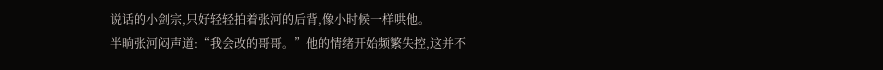说话的小剑宗,只好轻轻拍着张河的后背,像小时候一样哄他。
半晌张河闷声道:“我会改的哥哥。”他的情绪开始频繁失控,这并不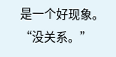是一个好现象。
“没关系。”